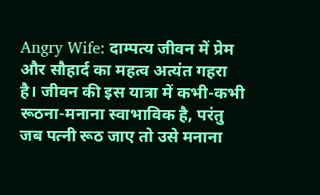Angry Wife: दाम्पत्य जीवन में प्रेम और सौहार्द का महत्व अत्यंत गहरा है। जीवन की इस यात्रा में कभी-कभी रूठना-मनाना स्वाभाविक है, परंतु जब पत्नी रूठ जाए तो उसे मनाना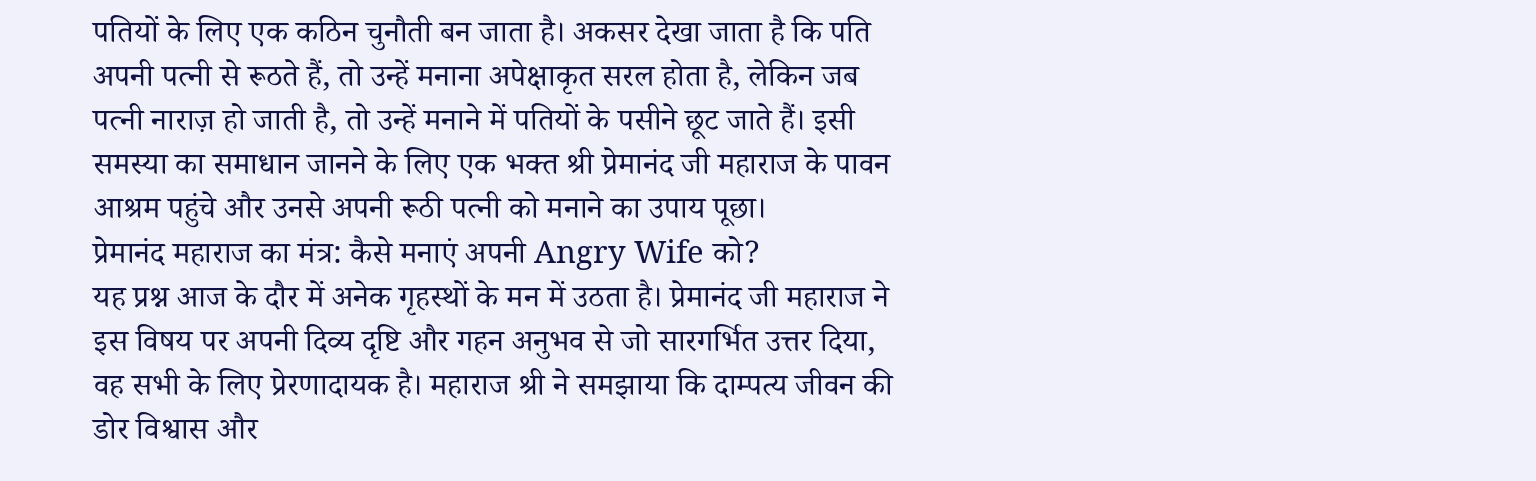पतियों के लिए एक कठिन चुनौती बन जाता है। अकसर देखा जाता है कि पति अपनी पत्नी से रूठते हैं, तो उन्हें मनाना अपेक्षाकृत सरल होता है, लेकिन जब पत्नी नाराज़ हो जाती है, तो उन्हें मनाने में पतियों के पसीने छूट जाते हैं। इसी समस्या का समाधान जानने के लिए एक भक्त श्री प्रेमानंद जी महाराज के पावन आश्रम पहुंचे और उनसे अपनी रूठी पत्नी को मनाने का उपाय पूछा।
प्रेमानंद महाराज का मंत्र: कैसे मनाएं अपनी Angry Wife को?
यह प्रश्न आज के दौर में अनेक गृहस्थों के मन में उठता है। प्रेमानंद जी महाराज ने इस विषय पर अपनी दिव्य दृष्टि और गहन अनुभव से जो सारगर्भित उत्तर दिया, वह सभी के लिए प्रेरणादायक है। महाराज श्री ने समझाया कि दाम्पत्य जीवन की डोर विश्वास और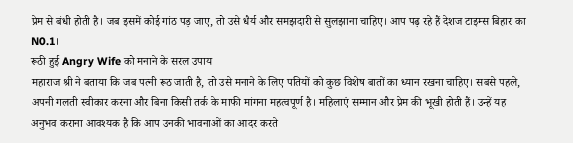प्रेम से बंधी होती है। जब इसमें कोई गांठ पड़ जाए, तो उसे धैर्य और समझदारी से सुलझाना चाहिए। आप पढ़ रहे हैं देशज टाइम्स बिहार का N0.1।
रूठी हुई Angry Wife को मनाने के सरल उपाय
महाराज श्री ने बताया कि जब पत्नी रूठ जाती है, तो उसे मनाने के लिए पतियों को कुछ विशेष बातों का ध्यान रखना चाहिए। सबसे पहले, अपनी गलती स्वीकार करना और बिना किसी तर्क के माफी मांगना महत्वपूर्ण है। महिलाएं सम्मान और प्रेम की भूखी होती हैं। उन्हें यह अनुभव कराना आवश्यक है कि आप उनकी भावनाओं का आदर करते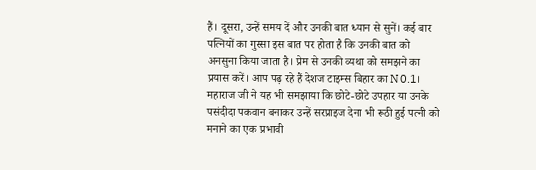हैं। दूसरा, उन्हें समय दें और उनकी बात ध्यान से सुनें। कई बार पत्नियों का गुस्सा इस बात पर होता है कि उनकी बात को अनसुना किया जाता है। प्रेम से उनकी व्यथा को समझने का प्रयास करें। आप पढ़ रहे हैं देशज टाइम्स बिहार का N0.1।
महाराज जी ने यह भी समझाया कि छोटे-छोटे उपहार या उनके पसंदीदा पकवान बनाकर उन्हें सरप्राइज देना भी रूठी हुई पत्नी को मनाने का एक प्रभावी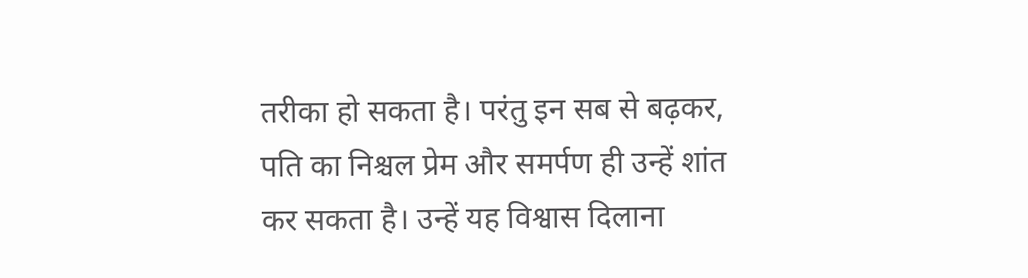तरीका हो सकता है। परंतु इन सब से बढ़कर, पति का निश्चल प्रेम और समर्पण ही उन्हें शांत कर सकता है। उन्हें यह विश्वास दिलाना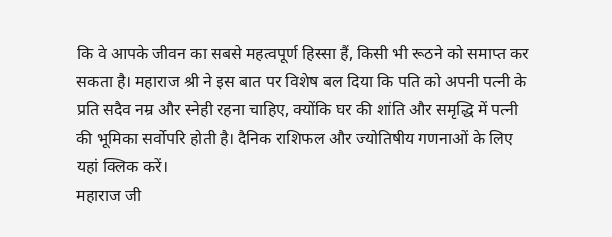कि वे आपके जीवन का सबसे महत्वपूर्ण हिस्सा हैं, किसी भी रूठने को समाप्त कर सकता है। महाराज श्री ने इस बात पर विशेष बल दिया कि पति को अपनी पत्नी के प्रति सदैव नम्र और स्नेही रहना चाहिए, क्योंकि घर की शांति और समृद्धि में पत्नी की भूमिका सर्वोपरि होती है। दैनिक राशिफल और ज्योतिषीय गणनाओं के लिए यहां क्लिक करें।
महाराज जी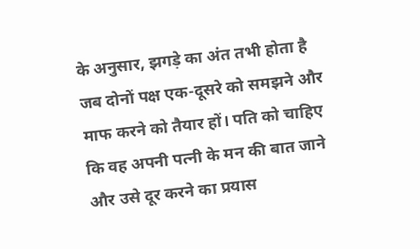के अनुसार, झगड़े का अंत तभी होता है जब दोनों पक्ष एक-दूसरे को समझने और माफ करने को तैयार हों। पति को चाहिए कि वह अपनी पत्नी के मन की बात जाने और उसे दूर करने का प्रयास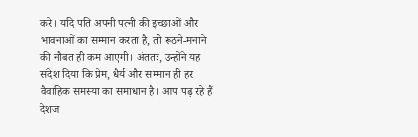करे। यदि पति अपनी पत्नी की इच्छाओं और भावनाओं का सम्मान करता है, तो रूठने-मनाने की नौबत ही कम आएगी। अंततः, उन्होंने यह संदेश दिया कि प्रेम, धैर्य और सम्मान ही हर वैवाहिक समस्या का समाधान है। आप पढ़ रहे हैं देशज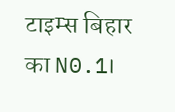टाइम्स बिहार का N0.1।